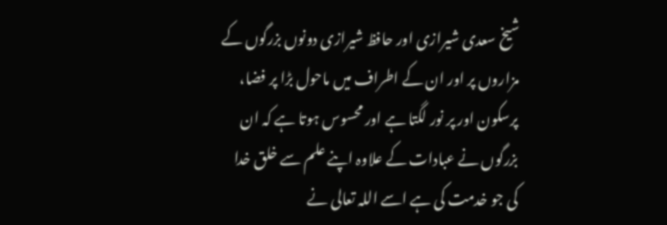شیخ سعدی شیرازی اور حافظ شیرازی دونوں بزرگوں کے مزاروں پر اور ان کے اطراف میں ماحول بڑا پر فضا، پرسکون اور پر نور لگتا ہے اور محسوس ہوتا ہے کہ ان بزرگوں نے عبادات کے علاوہ اپنے علم سے خلق خدا کی جو خدمت کی ہے اسے اللہ تعالی نے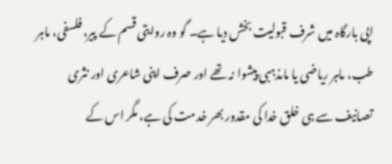اپی بارگاہ میں شرف قبولیت بخش دیا ہے۔ گو وہ روایتی قسم کے پیر، فلسفی، ماہر طب، ماہر ریاضی یا مامذہبی پیشوا نہ تھے اور صرف اپنی شاعری اور نثری تصانیف سے ہی خلق خدا کی مقدور بھر خدمت کی ہے، مگر اس کے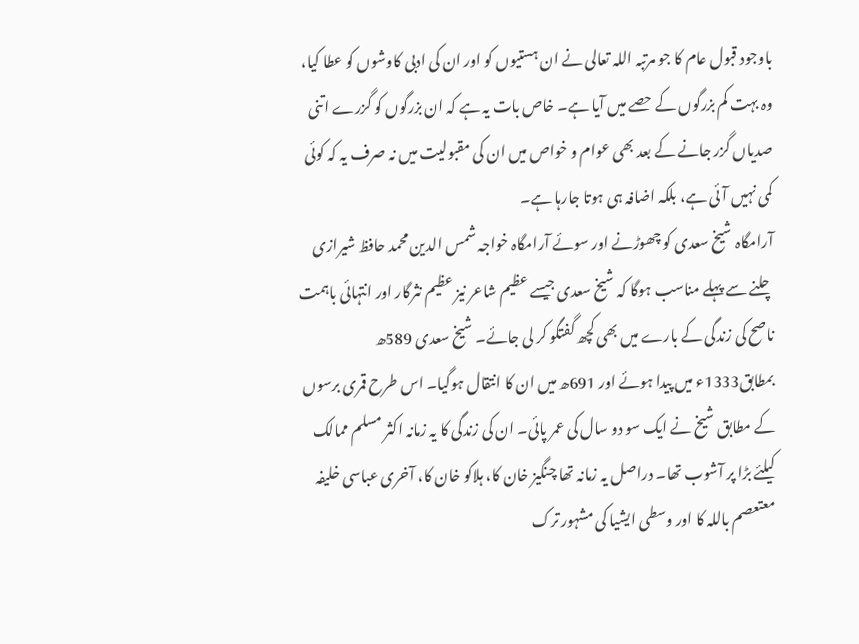باوجود قبول عام کا جو مرتبہ اللہ تعالی نے ان ہستیوں کو اور ان کی ادبی کاوشوں کو عطا کیا، وہ بہت کم بزرگوں کے حصے میں آیا ہے۔ خاص بات یہ ہے کہ ان بزرگوں کو گزرے اتنی صدیاں گزر جانے کے بعد بھی عوام و خواص میں ان کی مقبولیت میں نہ صرف یہ کہ کوئی کمی نہیں آئی ہے، بلکہ اضافہ ہی ہوتا جارہا ہے۔
آرامگاہ شیخ سعدی کو چھوڑنے اور سوئے آرامگاہ خواجہ شمس الدین محمد حافظ شیرازی چلنے سے پہلے مناسب ہوگا کہ شیخ سعدی جیسے عظیم شاعر نیز عظیم نثرگار اور انتہائی باہمت ناصح کی زندگی کے بارے میں بھی کچھ گفتگو کر لی جائے۔ شیخ سعدی 589ھ بمطابق1333ء میں پیدا ہوئے اور 691ھ میں ان کا انتقال ہوگیا۔ اس طرح قمری برسوں کے مطابق شیخ نے ایک سو دو سال کی عمر پائی۔ ان کی زندگی کا یہ زمانہ اکثر مسلم ممالک کیلئے بڑا پر آشوب تھا۔ دراصل یہ زمانہ تھا چنگیز خان کا، ہلاکو خان کا، آخری عباسی خلیفہ معتعصم باللہ کا اور وسطی ایشیا کی مشہور ترک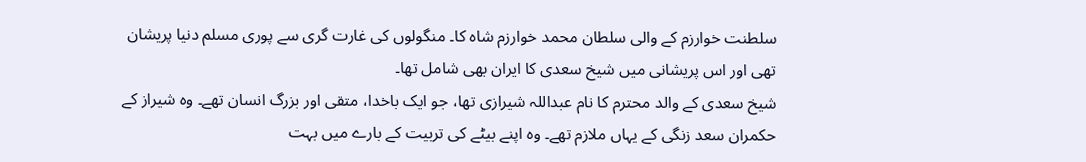سلطنت خوارزم کے والی سلطان محمد خوارزم شاہ کا۔ منگولوں کی غارت گری سے پوری مسلم دنیا پریشان تھی اور اس پریشانی میں شیخ سعدی کا ایران بھی شامل تھا۔
شیخ سعدی کے والد محترم کا نام عبداللہ شیرازی تھا، جو ایک باخدا، متقی اور بزرگ انسان تھے۔ وہ شیراز کے حکمران سعد زنگی کے یہاں ملازم تھے۔ وہ اپنے بیٹے کی تربیت کے بارے میں بہت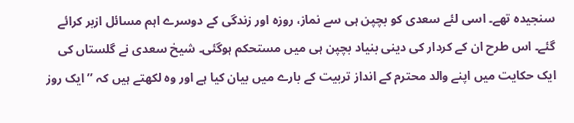سنجیدہ تھے۔ اسی لئے سعدی کو بچپن ہی سے نماز، روزہ اور زندگی کے دوسرے اہم مسائل ازبر کرائے گئے۔ اس طرح ان کے کردار کی دینی بنیاد بچپن ہی میں مستحکم ہوگئی۔ شیخ سعدی نے گلستاں کی ایک حکایت میں اپنے والد محترم کے انداز تربیت کے بارے میں بیان کیا ہے اور وہ لکھتے ہیں کہ ’’ایک روز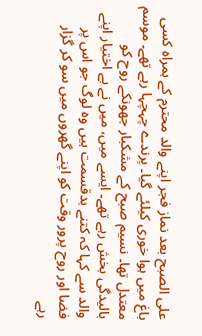علی الصبح بعد نماز فجر اپنے والد محترم کے ہمراہ کسی باغ میں ہوا خوری کیلئے گیا۔ پرندے چہچہا رہے تھے۔ موسم معتدل تھا۔ نسیم صبح کے مشکبار جھونکے روح کو بالیدگی بخش رہے تھے۔ ایسے میں، میں نے بے اختیار اپنے والد سے کہا کہ کتنے بدقسمت ہیں وہ لوگ جو اس پر فضا اور روح پرور وقت کو اپنے گھروں میں سو کر گزار رہے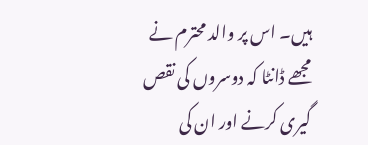ہیں۔ اس پر والد محترم نے مجھے ڈانٹا کہ دوسروں کی نقص گیری کرنے اور ان کی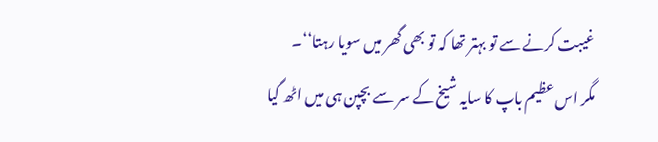غیبت کرنے سے تو بہتر تھا کہ تو بھی گھر میں سویا رہتا‘‘۔
مگر اس عظیم باپ کا سایہ شیخ کے سر سے بچپن ہی میں اٹھ گیا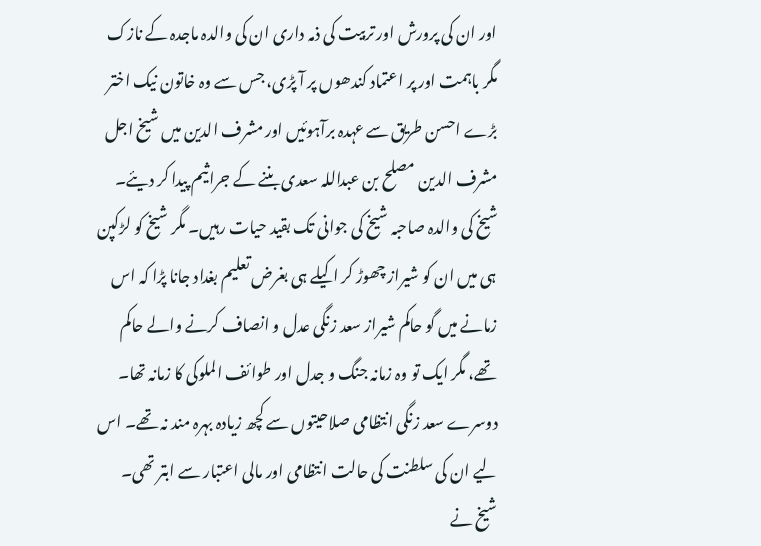اور ان کی پرورش اور تربیت کی ذمہ داری ان کی والدہ ماجدہ کے نازک مگر باہمت اور پر اعتماد کندھوں پر آ پڑی، جس سے وہ خاتون نیک اختر بڑے احسن طریق سے عہدہ برآہوئیں اور مشرف الدین میں شیخ اجل مشرف الدین مصلح بن عبداللہ سعدی بننے کے جراثیم پیدا کر دیئے۔ شیخ کی والدہ صاحبہ شیخ کی جوانی تک بقید حیات رہیں۔ مگر شیخ کو لڑکپن ہی میں ان کو شیراز چھوڑ کر اکیلے ہی بغرض تعلیم بغداد جانا پڑا کہ اس زمانے میں گو حاکم شیراز سعد زنگی عدل و انصاف کرنے والے حاکم تھے، مگر ایک تو وہ زمانہ جنگ و جدل اور طوائف الملوکی کا زمانہ تھا۔ دوسرے سعد زنگی انتظامی صلاحیتوں سے کچھ زیادہ بہرہ مند نہ تھے۔ اس لیے ان کی سلطنت کی حالت انتظامی اور مالی اعتبار سے ابتر تھی۔
شیخ نے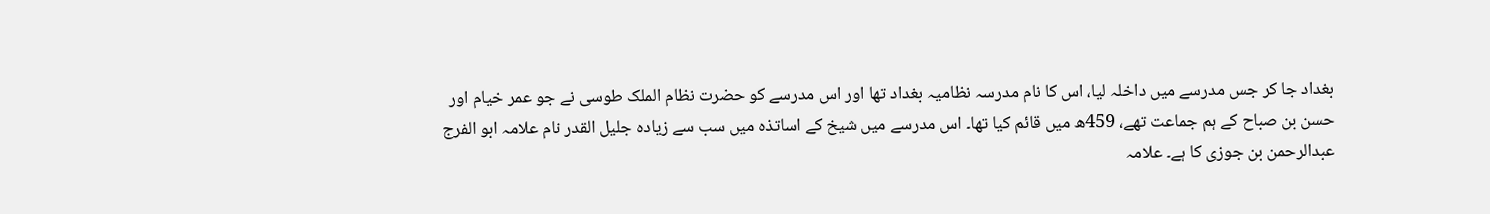بغداد جا کر جس مدرسے میں داخلہ لیا، اس کا نام مدرسہ نظامیہ بغداد تھا اور اس مدرسے کو حضرت نظام الملک طوسی نے جو عمر خیام اور حسن بن صباح کے ہم جماعت تھے، 459ھ میں قائم کیا تھا۔ اس مدرسے میں شیخ کے اساتذہ میں سب سے زیادہ جلیل القدر نام علامہ ابو الفرج عبدالرحمن بن جوزی کا ہے۔ علامہ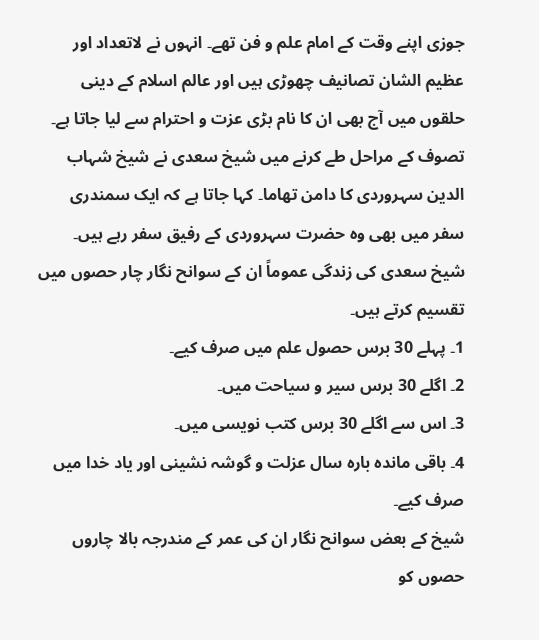جوزی اپنے وقت کے امام علم و فن تھے۔ انہوں نے لاتعداد اور عظیم الشان تصانیف چھوڑی ہیں اور عالم اسلام کے دینی حلقوں میں آج بھی ان کا نام بڑی عزت و احترام سے لیا جاتا ہے۔ تصوف کے مراحل طے کرنے میں شیخ سعدی نے شیخ شہاب الدین سہروردی کا دامن تھاما۔ کہا جاتا ہے کہ ایک سمندری سفر میں بھی وہ حضرت سہروردی کے رفیق سفر رہے ہیں۔
شیخ سعدی کی زندگی عموماً ان کے سوانح نگار چار حصوں میں تقسیم کرتے ہیں۔
1۔ پہلے 30 برس حصول علم میں صرف کیے۔
2۔ اگلے 30 برس سیر و سیاحت میں۔
3۔ اس سے اگلے 30 برس کتب نویسی میں۔
4۔ باقی ماندہ بارہ سال عزلت و گوشہ نشینی اور یاد خدا میں صرف کیے۔
شیخ کے بعض سوانح نگار ان کی عمر کے مندرجہ بالا چاروں حصوں کو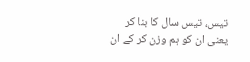تیس، تیس سال کا بنا کر یعنی ان کو ہم وزن کر کے ان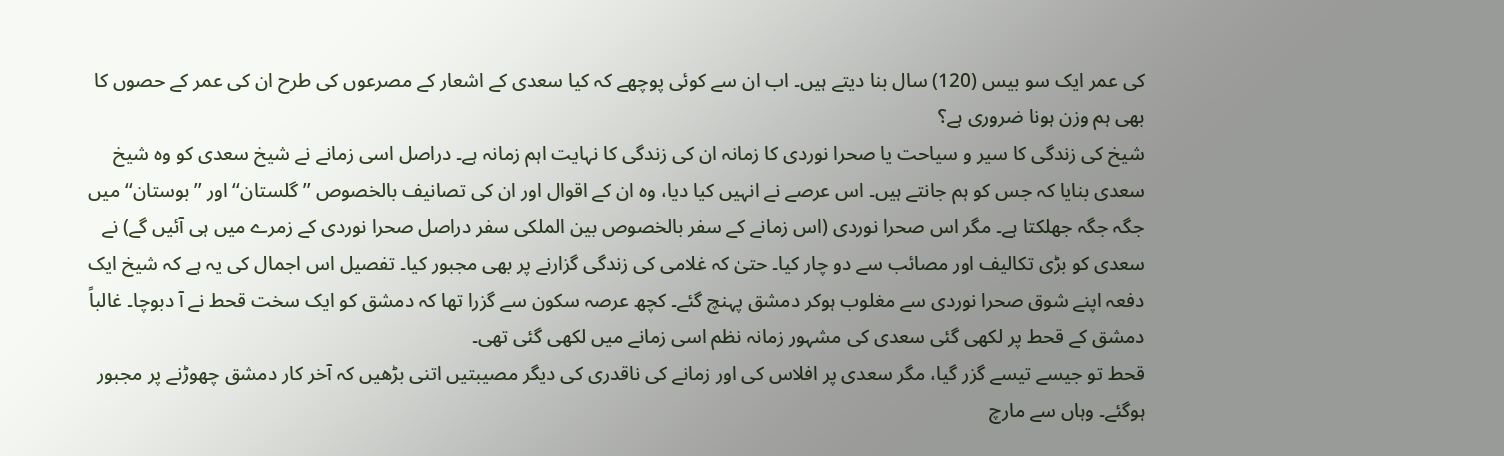کی عمر ایک سو بیس (120) سال بنا دیتے ہیں۔ اب ان سے کوئی پوچھے کہ کیا سعدی کے اشعار کے مصرعوں کی طرح ان کی عمر کے حصوں کا بھی ہم وزن ہونا ضروری ہے؟
شیخ کی زندگی کا سیر و سیاحت یا صحرا نوردی کا زمانہ ان کی زندگی کا نہایت اہم زمانہ ہے۔ دراصل اسی زمانے نے شیخ سعدی کو وہ شیخ سعدی بنایا کہ جس کو ہم جانتے ہیں۔ اس عرصے نے انہیں کیا دیا، وہ ان کے اقوال اور ان کی تصانیف بالخصوص ’’گلستان‘‘ اور ’’بوستان‘‘ میں جگہ جگہ جھلکتا ہے۔ مگر اس صحرا نوردی (اس زمانے کے سفر بالخصوص بین الملکی سفر دراصل صحرا نوردی کے زمرے میں ہی آئیں گے) نے سعدی کو بڑی تکالیف اور مصائب سے دو چار کیا۔ حتیٰ کہ غلامی کی زندگی گزارنے پر بھی مجبور کیا۔ تفصیل اس اجمال کی یہ ہے کہ شیخ ایک دفعہ اپنے شوق صحرا نوردی سے مغلوب ہوکر دمشق پہنچ گئے۔ کچھ عرصہ سکون سے گزرا تھا کہ دمشق کو ایک سخت قحط نے آ دبوچا۔ غالباً دمشق کے قحط پر لکھی گئی سعدی کی مشہور زمانہ نظم اسی زمانے میں لکھی گئی تھی۔
قحط تو جیسے تیسے گزر گیا، مگر سعدی پر افلاس کی اور زمانے کی ناقدری کی دیگر مصیبتیں اتنی بڑھیں کہ آخر کار دمشق چھوڑنے پر مجبور ہوگئے۔ وہاں سے مارچ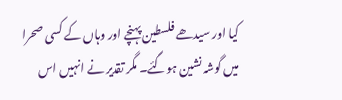کیا اور سیدھے فلسطین پہنچے اور وہاں کے کسی صحرا میں گوشہ نشین ہوگئے۔ مگر تقدیر نے انہیں اس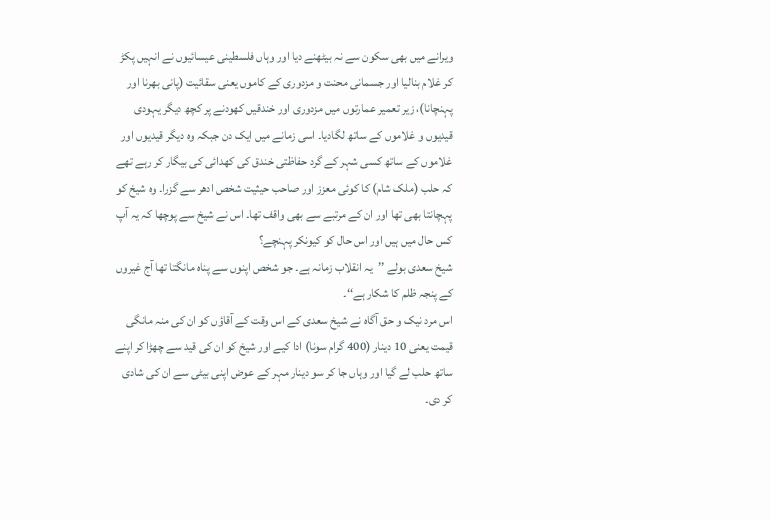ویرانے میں بھی سکون سے نہ بیٹھنے دیا اور وہاں فلسطینی عیسائیوں نے انہیں پکڑ کر غلام بنالیا اور جسمانی محنت و مزدوری کے کاموں یعنی سقائیت (پانی بھرنا اور پہنچانا)، زیر تعمیر عمارتوں میں مزدوری اور خندقیں کھودنے پر کچھ دیگر یہودی قیدیوں و غلاموں کے ساتھ لگادیا۔ اسی زمانے میں ایک دن جبکہ وہ دیگر قیدیوں اور غلاموں کے ساتھ کسی شہر کے گرد حفاظتی خندق کی کھدائی کی بیگار کر رہے تھے کہ حلب (ملک شام) کا کوئی معزز اور صاحب حیثیت شخص ادھر سے گزرا۔ وہ شیخ کو پہچانتا بھی تھا اور ان کے مرتبے سے بھی واقف تھا۔ اس نے شیخ سے پوچھا کہ یہ آپ کس حال میں ہیں اور اس حال کو کیونکر پہنچے؟
شیخ سعدی بولے ’’یہ انقلاب زمانہ ہے۔ جو شخص اپنوں سے پناہ مانگتا تھا آج غیروں کے پنجہ ظلم کا شکار ہے‘‘۔
اس مرد نیک و حق آگاہ نے شیخ سعدی کے اس وقت کے آقاؤں کو ان کی منہ مانگی قیمت یعنی 10 دینار (400 گرام سونا) ادا کیے اور شیخ کو ان کی قید سے چھڑا کر اپنے ساتھ حلب لے گیا اور وہاں جا کر سو دینار مہر کے عوض اپنی بیٹی سے ان کی شادی کر دی۔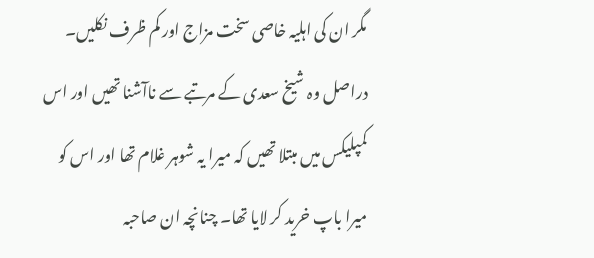مگر ان کی اہلیہ خاصی سخت مزاج اور کم ظرف نکلیں۔ دراصل وہ شیخ سعدی کے مرتبے سے ناآشنا تھیں اور اس کمپلیکس میں مبتلا تھیں کہ میرا یہ شوہر غلام تھا اور اس کو میرا باپ خرید کر لایا تھا۔ چنانچہ ان صاحبہ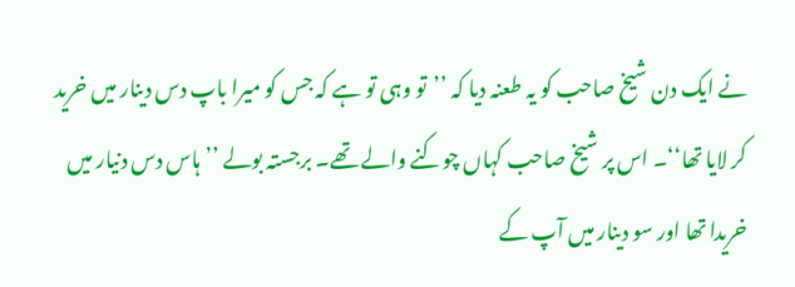نے ایک دن شیخ صاحب کو یہ طعنہ دیا کہ ’’تو وہی تو ہے کہ جس کو میرا باپ دس دینار میں خرید کر لایا تھا‘‘۔ اس پر شیخ صاحب کہاں چوکنے والے تھے۔ برجستہ بولے ’’ہاس دس دنیار میں خریدا تھا اور سو دینار میں آپ کے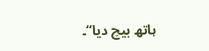ہاتھ بیچ دیا‘‘۔